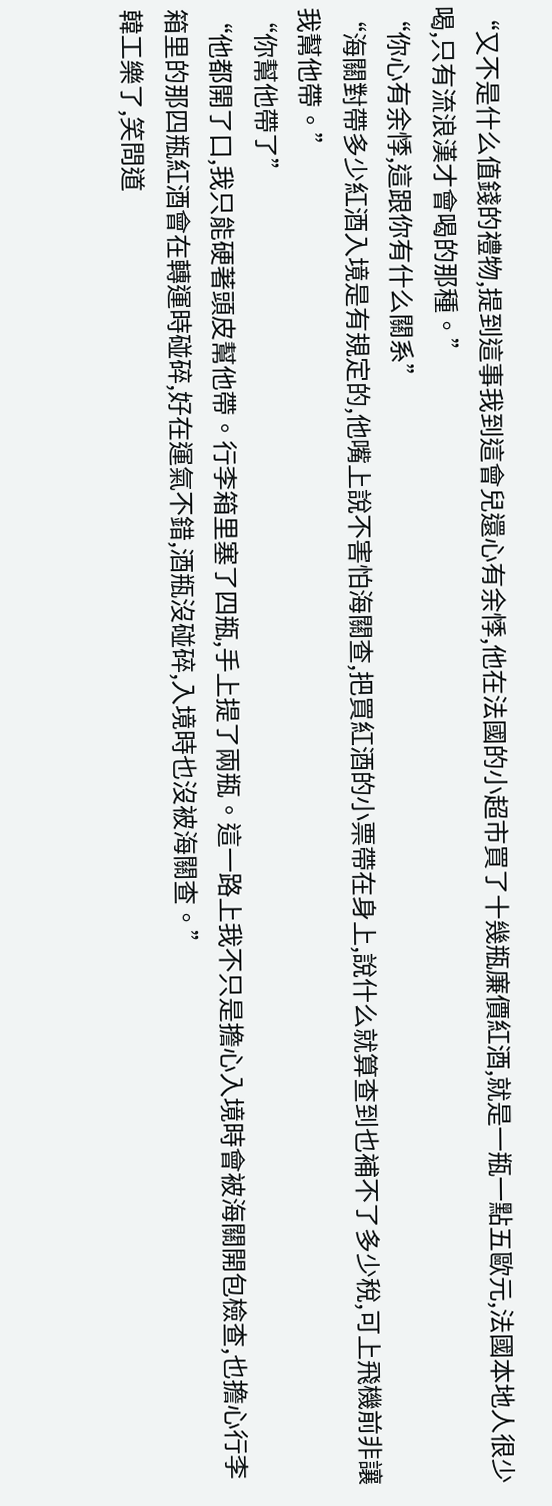“又不是什么值錢的禮物,提到這事我到這會兒還心有余悸,他在法國的小超市買了十幾瓶廉價紅酒,就是一瓶一點五歐元,法國本地人很少喝,只有流浪漢才會喝的那種。”
“你心有余悸,這跟你有什么關系”
“海關對帶多少紅酒入境是有規定的,他嘴上說不害怕海關查,把買紅酒的小票帶在身上,說什么就算查到也補不了多少稅,可上飛機前非讓我幫他帶。”
“你幫他帶了”
“他都開了口,我只能硬著頭皮幫他帶。行李箱里塞了四瓶,手上提了兩瓶。這一路上我不只是擔心入境時會被海關開包檢查,也擔心行李箱里的那四瓶紅酒會在轉運時碰碎,好在運氣不錯,酒瓶沒碰碎,入境時也沒被海關查。”
韓工樂了,笑問道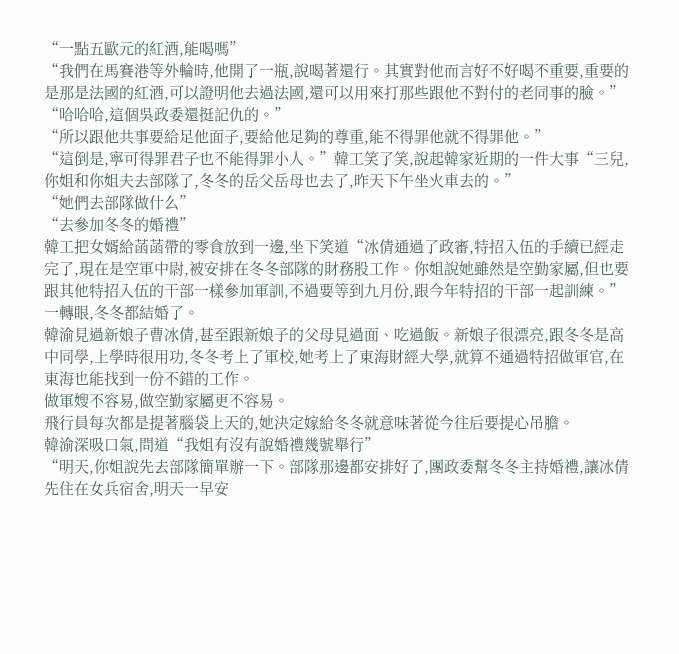“一點五歐元的紅酒,能喝嗎”
“我們在馬賽港等外輪時,他開了一瓶,說喝著還行。其實對他而言好不好喝不重要,重要的是那是法國的紅酒,可以證明他去過法國,還可以用來打那些跟他不對付的老同事的臉。”
“哈哈哈,這個吳政委還挺記仇的。”
“所以跟他共事要給足他面子,要給他足夠的尊重,能不得罪他就不得罪他。”
“這倒是,寧可得罪君子也不能得罪小人。”韓工笑了笑,說起韓家近期的一件大事“三兒,你姐和你姐夫去部隊了,冬冬的岳父岳母也去了,昨天下午坐火車去的。”
“她們去部隊做什么”
“去參加冬冬的婚禮”
韓工把女婿給菡菡帶的零食放到一邊,坐下笑道“冰倩通過了政審,特招入伍的手續已經走完了,現在是空軍中尉,被安排在冬冬部隊的財務股工作。你姐說她雖然是空勤家屬,但也要跟其他特招入伍的干部一樣參加軍訓,不過要等到九月份,跟今年特招的干部一起訓練。”
一轉眼,冬冬都結婚了。
韓渝見過新娘子曹冰倩,甚至跟新娘子的父母見過面、吃過飯。新娘子很漂亮,跟冬冬是高中同學,上學時很用功,冬冬考上了軍校,她考上了東海財經大學,就算不通過特招做軍官,在東海也能找到一份不錯的工作。
做軍嫂不容易,做空勤家屬更不容易。
飛行員每次都是提著腦袋上天的,她決定嫁給冬冬就意味著從今往后要提心吊膽。
韓渝深吸口氣,問道“我姐有沒有說婚禮幾號舉行”
“明天,你姐說先去部隊簡單辦一下。部隊那邊都安排好了,團政委幫冬冬主持婚禮,讓冰倩先住在女兵宿舍,明天一早安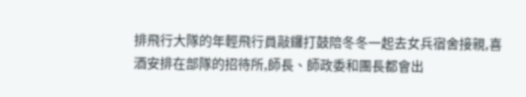排飛行大隊的年輕飛行員敲鑼打鼓陪冬冬一起去女兵宿舍接親,喜酒安排在部隊的招待所,師長、師政委和團長都會出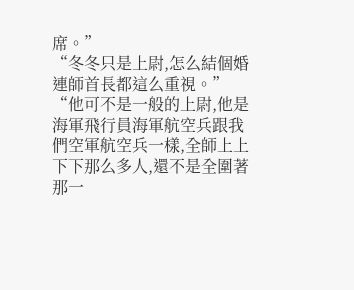席。”
“冬冬只是上尉,怎么結個婚連師首長都這么重視。”
“他可不是一般的上尉,他是海軍飛行員海軍航空兵跟我們空軍航空兵一樣,全師上上下下那么多人,還不是全圍著那一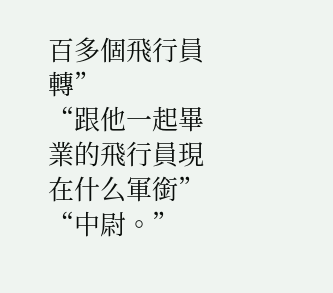百多個飛行員轉”
“跟他一起畢業的飛行員現在什么軍銜”
“中尉。”